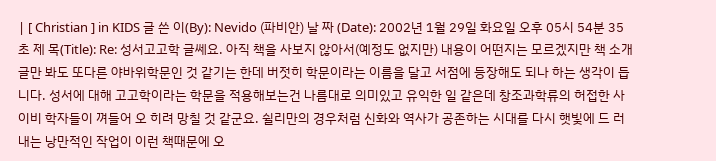| [ Christian ] in KIDS 글 쓴 이(By): Nevido (파비안) 날 짜 (Date): 2002년 1월 29일 화요일 오후 05시 54분 35초 제 목(Title): Re: 성서고고학 글쎄요. 아직 책을 사보지 않아서(예정도 없지만) 내용이 어떤지는 모르겠지만 책 소개글만 봐도 또다른 야바위학문인 것 같기는 한데 버젓히 학문이라는 이름을 달고 서점에 등장해도 되나 하는 생각이 듭니다. 성서에 대해 고고학이라는 학문을 적용해보는건 나름대로 의미있고 유익한 일 같은데 창조과학류의 허접한 사이비 학자들이 껴들어 오 히려 망칠 것 같군요. 쉴리만의 경우처럼 신화와 역사가 공존하는 시대를 다시 햇빛에 드 러내는 낭만적인 작업이 이런 책때문에 오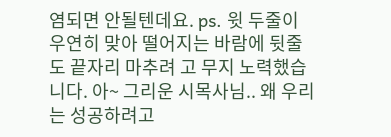염되면 안될텐데요. ps. 윗 두줄이 우연히 맞아 떨어지는 바람에 뒷줄도 끝자리 마추려 고 무지 노력했습니다. 아~ 그리운 시목사님.. 왜 우리는 성공하려고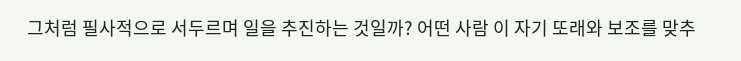그처럼 필사적으로 서두르며 일을 추진하는 것일까? 어떤 사람 이 자기 또래와 보조를 맞추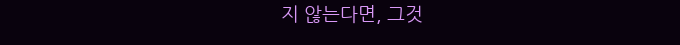지 않는다면, 그것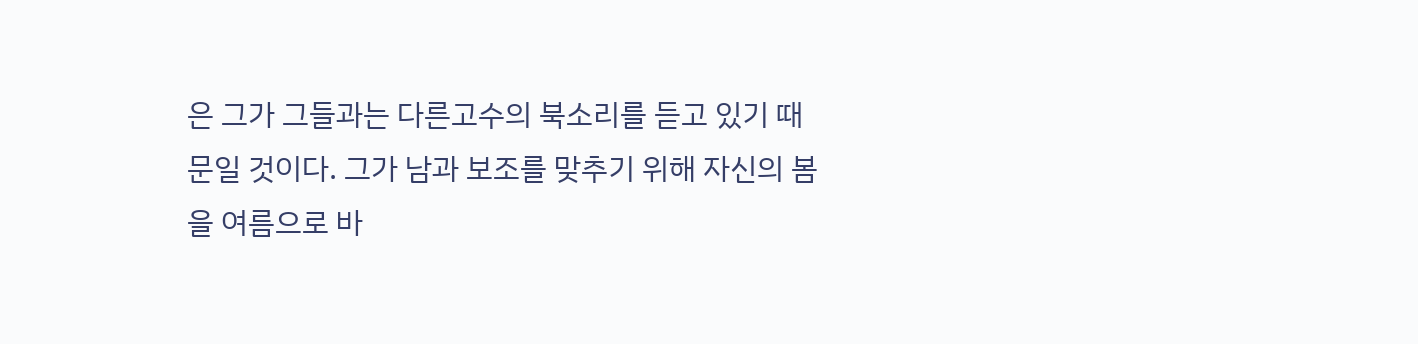은 그가 그들과는 다른고수의 북소리를 듣고 있기 때문일 것이다. 그가 남과 보조를 맞추기 위해 자신의 봄을 여름으로 바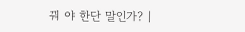꿔 야 한단 말인가? |